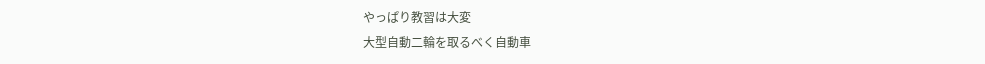やっぱり教習は大変
大型自動二輪を取るべく自動車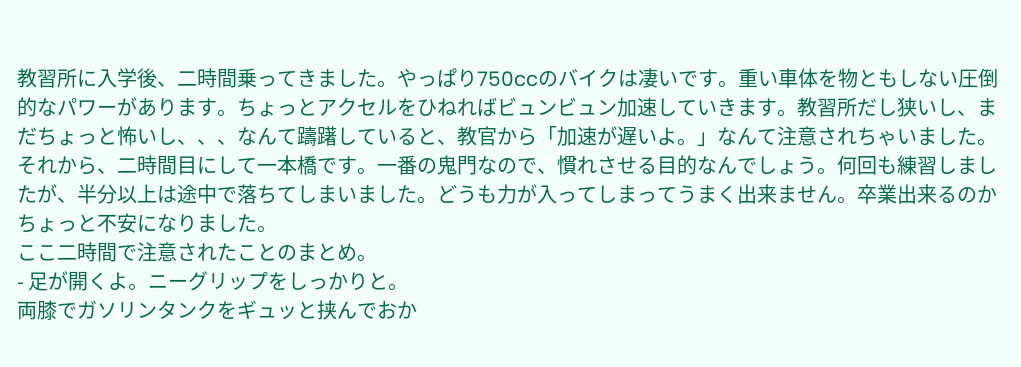教習所に入学後、二時間乗ってきました。やっぱり750ccのバイクは凄いです。重い車体を物ともしない圧倒的なパワーがあります。ちょっとアクセルをひねればビュンビュン加速していきます。教習所だし狭いし、まだちょっと怖いし、、、なんて躊躇していると、教官から「加速が遅いよ。」なんて注意されちゃいました。
それから、二時間目にして一本橋です。一番の鬼門なので、慣れさせる目的なんでしょう。何回も練習しましたが、半分以上は途中で落ちてしまいました。どうも力が入ってしまってうまく出来ません。卒業出来るのかちょっと不安になりました。
ここ二時間で注意されたことのまとめ。
- 足が開くよ。ニーグリップをしっかりと。
両膝でガソリンタンクをギュッと挟んでおか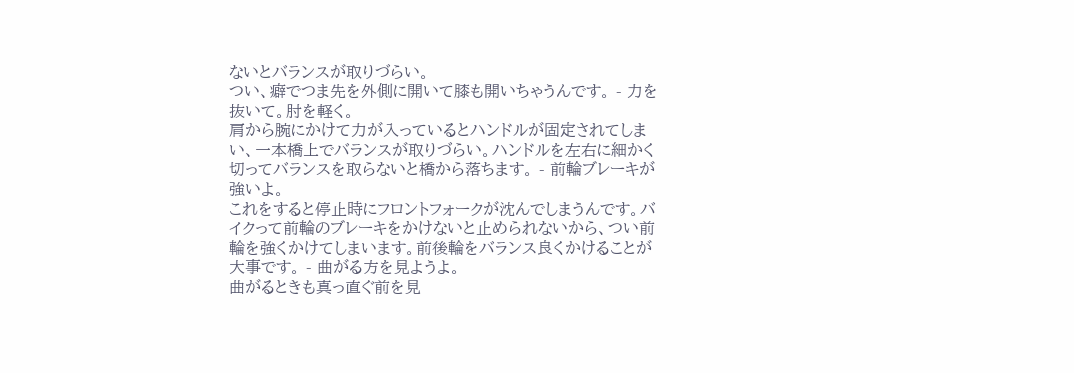ないとバランスが取りづらい。
つい、癖でつま先を外側に開いて膝も開いちゃうんです。 - 力を抜いて。肘を軽く。
肩から腕にかけて力が入っているとハンドルが固定されてしまい、一本橋上でバランスが取りづらい。ハンドルを左右に細かく切ってバランスを取らないと橋から落ちます。 - 前輪ブレーキが強いよ。
これをすると停止時にフロントフォークが沈んでしまうんです。バイクって前輪のブレーキをかけないと止められないから、つい前輪を強くかけてしまいます。前後輪をバランス良くかけることが大事です。 - 曲がる方を見ようよ。
曲がるときも真っ直ぐ前を見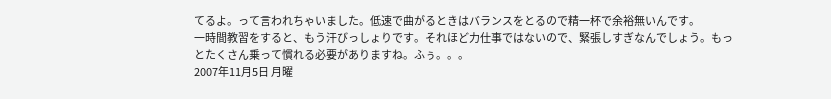てるよ。って言われちゃいました。低速で曲がるときはバランスをとるので精一杯で余裕無いんです。
一時間教習をすると、もう汗びっしょりです。それほど力仕事ではないので、緊張しすぎなんでしょう。もっとたくさん乗って慣れる必要がありますね。ふぅ。。。
2007年11月5日 月曜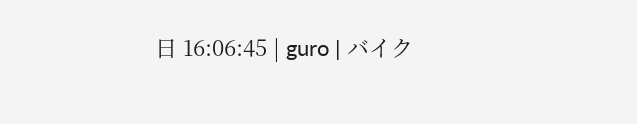日 16:06:45 | guro | バイク